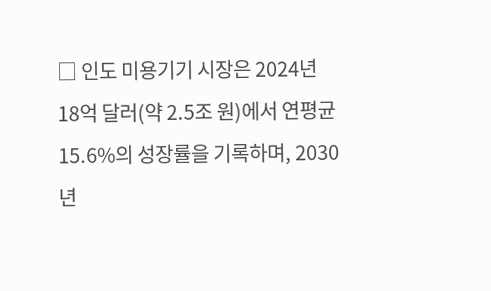□ 인도 미용기기 시장은 2024년 18억 달러(약 2.5조 원)에서 연평균 15.6%의 성장률을 기록하며, 2030년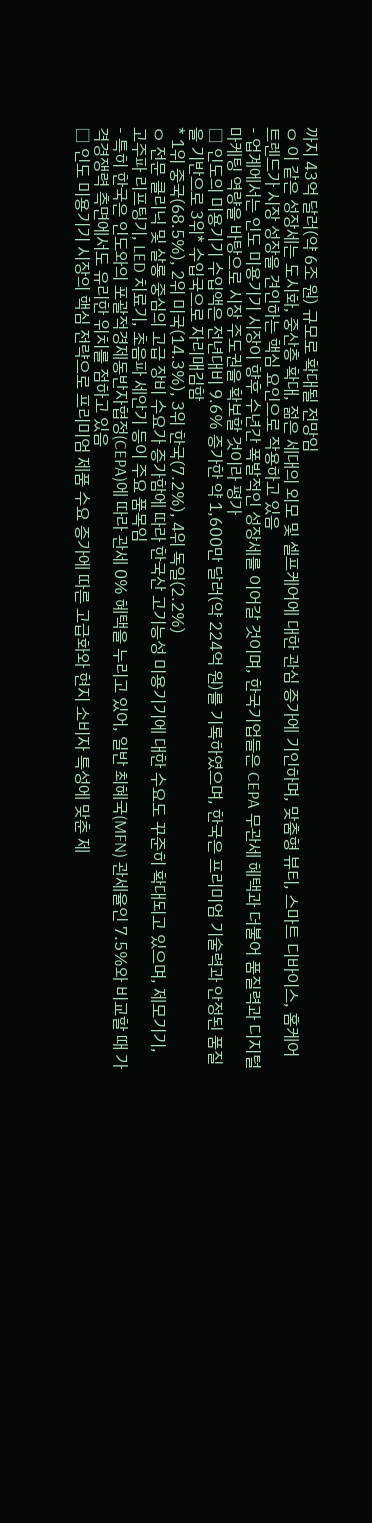까지 43억 달러(약 6조 원) 규모로 확대될 전망임
ㅇ 이 같은 성장세는 도시화, 중산층 확대, 젊은 세대의 외모 및 셀프케어에 대한 관심 증가에 기인하며, 맞춤형 뷰티, 스마트 디바이스, 홈케어 트렌드가 시장 성장을 견인하는 핵심 요인으로 작용하고 있음
- 업계에서는 인도 미용기기 시장이 향후 수년간 폭발적인 성장세를 이어갈 것이며, 한국기업들은 CEPA 무관세 혜택과 더불어 품질력과 디지털 마케팅 역량을 바탕으로 시장 주도권을 확보할 것이라 평가
□ 인도의 미용기기 수입액은 전년대비 9.6% 증가한 약 1,600만 달러(약 224억 원)를 기록하였으며, 한국은 프리미엄 기술력과 안정된 품질을 기반으로 3위* 수입국으로 자리매김함
* 1위 중국(68.5%), 2위 미국(14.3%), 3위 한국(7.2%), 4위 독일(2.2%)
ㅇ 전문 클리닉 및 살롱 중심의 고급 장비 수요가 증가함에 따라 한국산 고기능성 미용기기에 대한 수요도 꾸준히 확대되고 있으며, 제모기기, 고주파 리프팅기, LED 치료기, 초음파 세안기 등이 주요 품목임
- 특히 한국은 인도와의 포괄적경제동반자협정(CEPA)에 따라 관세 0% 혜택을 누리고 있어, 일반 최혜국(MFN) 관세율인 7.5%와 비교할 때 가격경쟁력 측면에서도 유리한 위치를 점하고 있음
□ 인도 미용기기 시장의 핵심 전략으로 프리미엄 제품 수요 증가에 따른 고급화와 현지 소비자 특성에 맞춘 제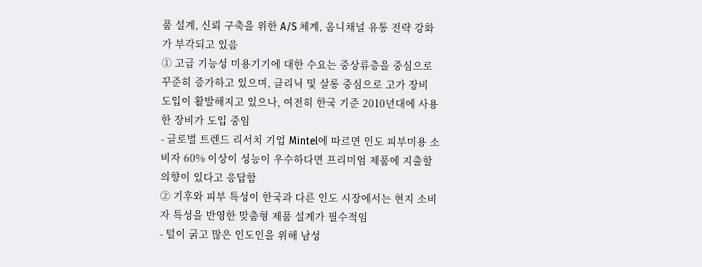품 설계, 신뢰 구축을 위한 A/S 체계, 옴니채널 유통 전략 강화가 부각되고 있음
① 고급 기능성 미용기기에 대한 수요는 중상류층을 중심으로 꾸준히 증가하고 있으며, 클리닉 및 살롱 중심으로 고가 장비 도입이 활발해지고 있으나, 여전히 한국 기준 2010년대에 사용한 장비가 도입 중임
- 글로벌 트렌드 리서치 기업 Mintel에 따르면 인도 피부미용 소비자 60% 이상이 성능이 우수하다면 프리미엄 제품에 지출할 의향이 있다고 응답함
② 기후와 피부 특성이 한국과 다른 인도 시장에서는 현지 소비자 특성을 반영한 맞춤형 제품 설계가 필수적임
- 털이 굵고 많은 인도인을 위해 남성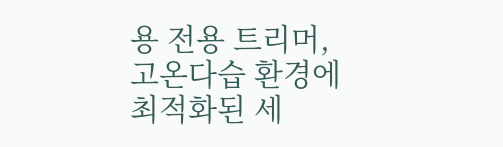용 전용 트리머, 고온다습 환경에 최적화된 세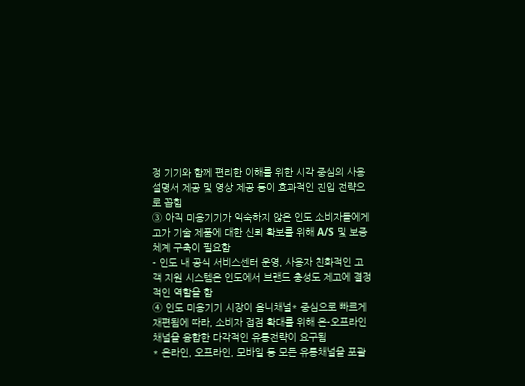정 기기와 함께 편리한 이해를 위한 시각 중심의 사용 설명서 제공 및 영상 제공 등이 효과적인 진입 전략으로 꼽힘
③ 아직 미용기기가 익숙하지 않은 인도 소비자들에게 고가 기술 제품에 대한 신뢰 확보를 위해 A/S 및 보증 체계 구축이 필요함
- 인도 내 공식 서비스센터 운영, 사용자 친화적인 고객 지원 시스템은 인도에서 브랜드 충성도 제고에 결정적인 역할을 함
④ 인도 미용기기 시장이 옴니채널* 중심으로 빠르게 재편됨에 따라, 소비자 접점 확대를 위해 온-오프라인 채널을 융합한 다각적인 유통전략이 요구됨
* 온라인, 오프라인, 모바일 등 모든 유통채널을 포괄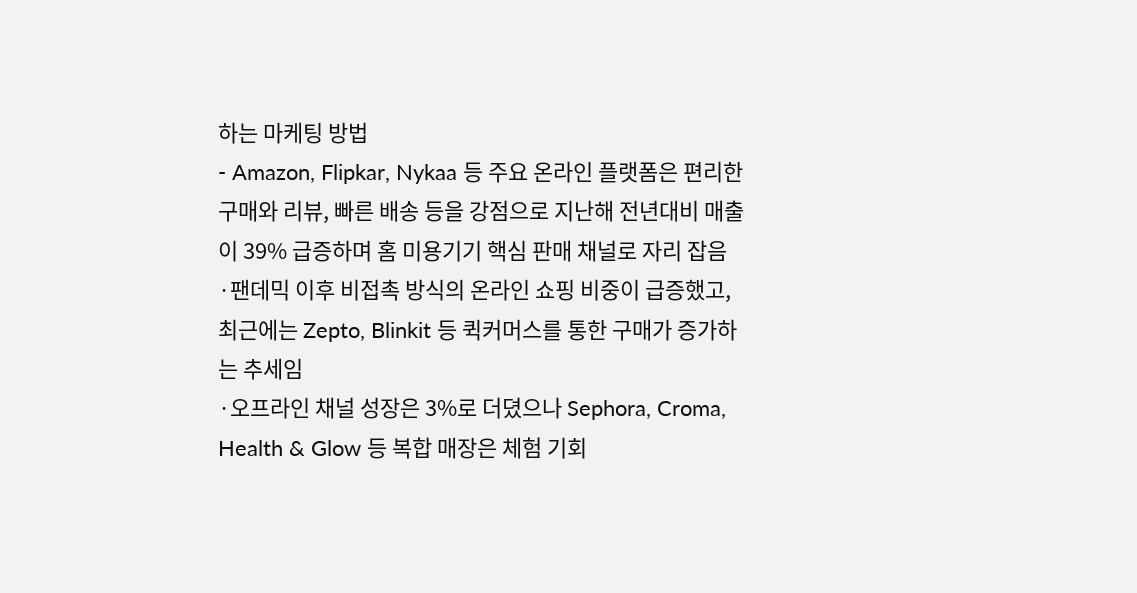하는 마케팅 방법
- Amazon, Flipkar, Nykaa 등 주요 온라인 플랫폼은 편리한 구매와 리뷰, 빠른 배송 등을 강점으로 지난해 전년대비 매출이 39% 급증하며 홈 미용기기 핵심 판매 채널로 자리 잡음
·팬데믹 이후 비접촉 방식의 온라인 쇼핑 비중이 급증했고, 최근에는 Zepto, Blinkit 등 퀵커머스를 통한 구매가 증가하는 추세임
·오프라인 채널 성장은 3%로 더뎠으나 Sephora, Croma, Health & Glow 등 복합 매장은 체험 기회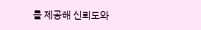를 제공해 신뢰도와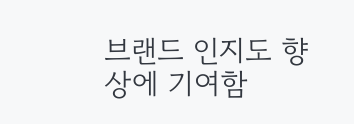브랜드 인지도 향상에 기여함